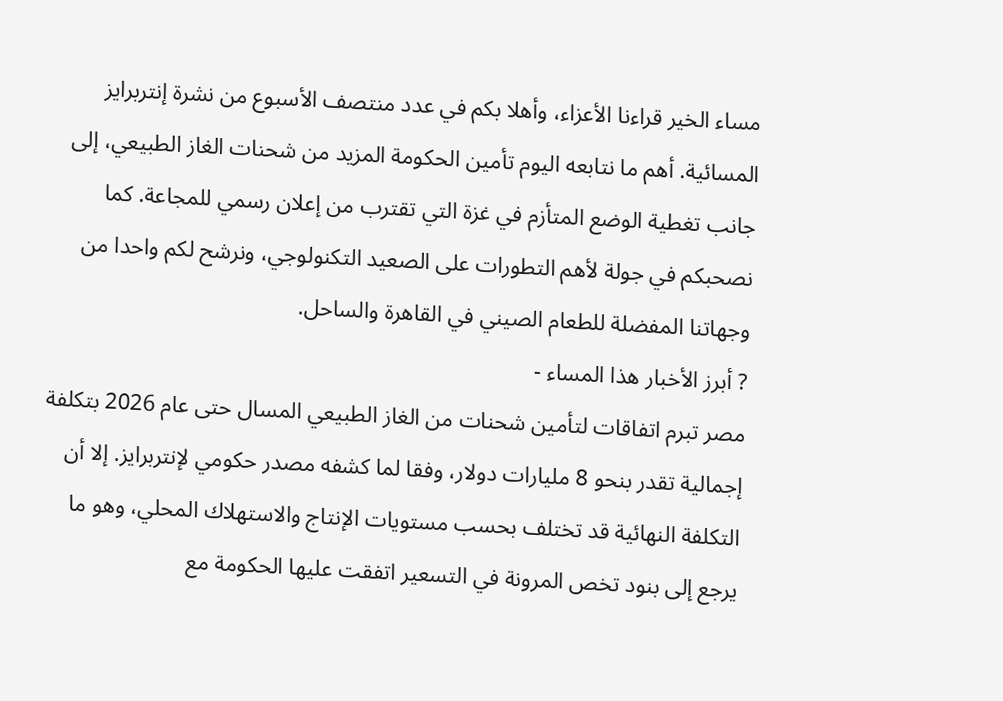مساء الخير قراءنا الأعزاء، وأهلا بكم في عدد منتصف الأسبوع من نشرة إنتربرايز المسائية. أهم ما نتابعه اليوم تأمين الحكومة المزيد من شحنات الغاز الطبيعي، إلى جانب تغطية الوضع المتأزم في غزة التي تقترب من إعلان رسمي للمجاعة. كما نصحبكم في جولة لأهم التطورات على الصعيد التكنولوجي، ونرشح لكم واحدا من وجهاتنا المفضلة للطعام الصيني في القاهرة والساحل.
? أبرز الأخبار هذا المساء -
مصر تبرم اتفاقات لتأمين شحنات من الغاز الطبيعي المسال حتى عام 2026 بتكلفة إجمالية تقدر بنحو 8 مليارات دولار، وفقا لما كشفه مصدر حكومي لإنتربرايز. إلا أن التكلفة النهائية قد تختلف بحسب مستويات الإنتاج والاستهلاك المحلي، وهو ما يرجع إلى بنود تخص المرونة في التسعير اتفقت عليها الحكومة مع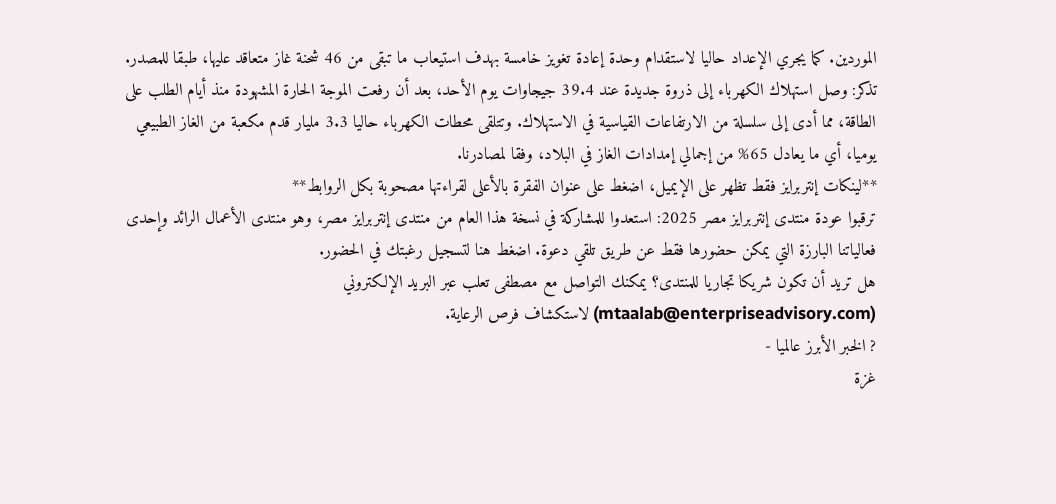الموردين. كما يجري الإعداد حاليا لاستقدام وحدة إعادة تغويز خامسة بهدف استيعاب ما تبقى من 46 شحنة غاز متعاقد عليها، طبقا للمصدر.
تذكر: وصل استهلاك الكهرباء إلى ذروة جديدة عند 39.4 جيجاوات يوم الأحد، بعد أن رفعت الموجة الحارة المشهودة منذ أيام الطلب على الطاقة، مما أدى إلى سلسلة من الارتفاعات القياسية في الاستهلاك. وتتلقى محطات الكهرباء حاليا 3.3 مليار قدم مكعبة من الغاز الطبيعي يوميا، أي ما يعادل 65% من إجمالي إمدادات الغاز في البلاد، وفقا لمصادرنا.
**لينكات إنتربرايز فقط تظهر على الإيميل، اضغط على عنوان الفقرة بالأعلى لقراءتها مصحوبة بكل الروابط**
ترقبوا عودة منتدى إنتربرايز مصر 2025: استعدوا للمشاركة في نسخة هذا العام من منتدى إنتربرايز مصر، وهو منتدى الأعمال الرائد وإحدى فعالياتنا البارزة التي يمكن حضورها فقط عن طريق تلقي دعوة. اضغط هنا لتسجيل رغبتك في الحضور.
هل تريد أن تكون شريكا تجاريا للمنتدى؟ يمكنك التواصل مع مصطفى تعلب عبر البريد الإلكتروني (mtaalab@enterpriseadvisory.com) لاستكشاف فرص الرعاية.
? الخبر الأبرز عالميا -
غزة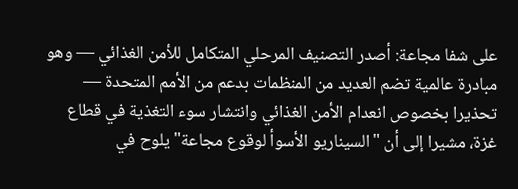على شفا مجاعة: أصدر التصنيف المرحلي المتكامل للأمن الغذائي — وهو مبادرة عالمية تضم العديد من المنظمات بدعم من الأمم المتحدة — تحذيرا بخصوص انعدام الأمن الغذائي وانتشار سوء التغذية في قطاع غزة، مشيرا إلى أن "السيناريو الأسوأ لوقوع مجاعة" يلوح في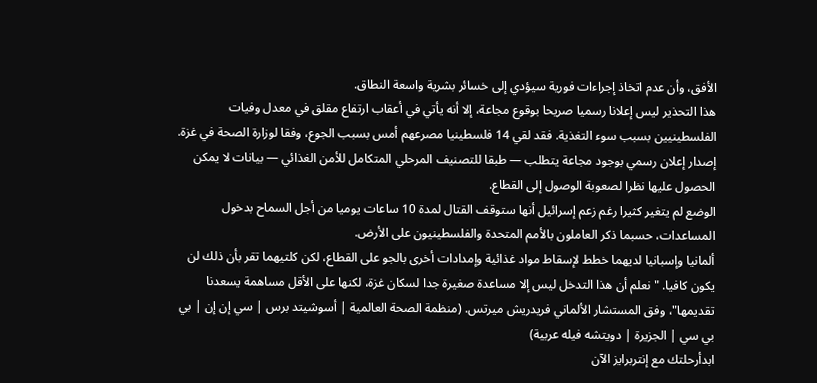الأفق، وأن عدم اتخاذ إجراءات فورية سيؤدي إلى خسائر بشرية واسعة النطاق.
هذا التحذير ليس إعلانا رسميا صريحا بوقوع مجاعة، إلا أنه يأتي في أعقاب ارتفاع مقلق في معدل وفيات الفلسطينيين بسبب سوء التغذية. فقد لقي 14 فلسطينيا مصرعهم أمس بسبب الجوع، وفقا لوزارة الصحة في غزة. إصدار إعلان رسمي بوجود مجاعة يتطلب — طبقا للتصنيف المرحلي المتكامل للأمن الغذائي — بيانات لا يمكن الحصول عليها نظرا لصعوبة الوصول إلى القطاع.
الوضع لم يتغير كثيرا رغم زعم إسرائيل أنها ستوقف القتال لمدة 10 ساعات يوميا من أجل السماح بدخول المساعدات، حسبما ذكر العاملون بالأمم المتحدة والفلسطينيون على الأرض.
ألمانيا وإسبانيا لديهما خطط لإسقاط مواد غذائية وإمدادات أخرى بالجو على القطاع، لكن كلتيهما تقر بأن ذلك لن يكون كافيا. "نعلم أن هذا التدخل ليس إلا مساعدة صغيرة جدا لسكان غزة، لكنها على الأقل مساهمة يسعدنا تقديمها"، وفق المستشار الألماني فريدريش ميرتس. (منظمة الصحة العالمية | أسوشيتد برس | سي إن إن | بي بي سي | الجزيرة | دويتشه فيله عربية)
ابدأرحلتك مع إنتربرايز الآن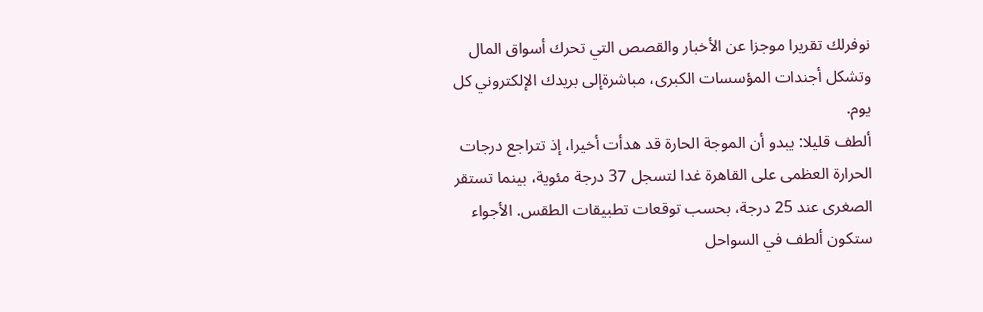نوفرلك تقريرا موجزا عن الأخبار والقصص التي تحرك أسواق المال وتشكل أجندات المؤسسات الكبرى، مباشرةإلى بريدك الإلكتروني كل يوم.
ألطف قليلا: يبدو أن الموجة الحارة قد هدأت أخيرا، إذ تتراجع درجات الحرارة العظمى على القاهرة غدا لتسجل 37 درجة مئوية، بينما تستقر الصغرى عند 25 درجة، بحسب توقعات تطبيقات الطقس. الأجواء ستكون ألطف في السواحل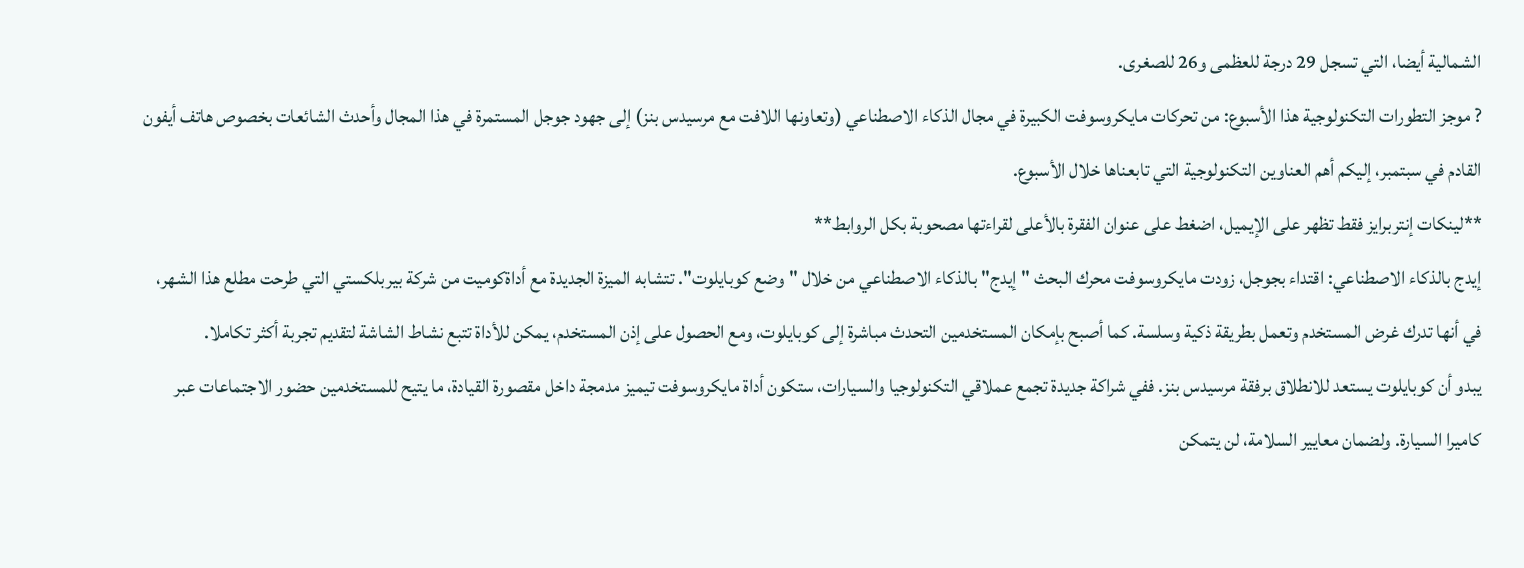الشمالية أيضا، التي تسجل 29 درجة للعظمى و26 للصغرى.
? موجز التطورات التكنولوجية هذا الأسبوع: من تحركات مايكروسوفت الكبيرة في مجال الذكاء الاصطناعي (وتعاونها اللافت مع مرسيدس بنز) إلى جهود جوجل المستمرة في هذا المجال وأحدث الشائعات بخصوص هاتف أيفون القادم في سبتمبر، إليكم أهم العناوين التكنولوجية التي تابعناها خلال الأسبوع.
**لينكات إنتربرايز فقط تظهر على الإيميل، اضغط على عنوان الفقرة بالأعلى لقراءتها مصحوبة بكل الروابط**
إيدج بالذكاء الاصطناعي: اقتداء بجوجل، زودت مايكروسوفت محرك البحث "إيدج" بالذكاء الاصطناعي من خلال "وضع كوبايلوت". تتشابه الميزة الجديدة مع أداةكوميت من شركة بيربلكستي التي طرحت مطلع هذا الشهر، في أنها تدرك غرض المستخدم وتعمل بطريقة ذكية وسلسة. كما أصبح بإمكان المستخدمين التحدث مباشرة إلى كوبايلوت، ومع الحصول على إذن المستخدم، يمكن للأداة تتبع نشاط الشاشة لتقديم تجربة أكثر تكاملا.
يبدو أن كوبايلوت يستعد للانطلاق برفقة مرسيدس بنز. ففي شراكة جديدة تجمع عملاقي التكنولوجيا والسيارات، ستكون أداة مايكروسوفت تيميز مدمجة داخل مقصورة القيادة، ما يتيح للمستخدمين حضور الاجتماعات عبر كاميرا السيارة. ولضمان معايير السلامة، لن يتمكن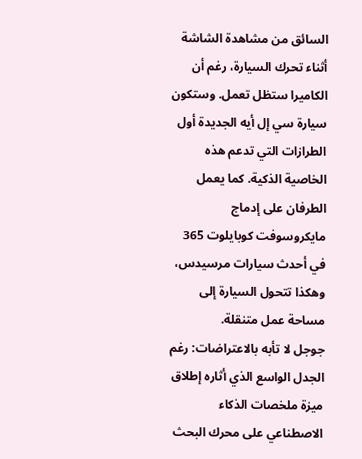السائق من مشاهدة الشاشة أثناء تحرك السيارة، رغم أن الكاميرا ستظل تعمل. وستكون سيارة سي إل أيه الجديدة أول الطرازات التي تدعم هذه الخاصية الذكية. كما يعمل الطرفان على إدماج مايكروسوفت كوبايلوت 365 في أحدث سيارات مرسيدس، وهكذا تتحول السيارة إلى مساحة عمل متنقلة.
جوجل لا تأبه بالاعتراضات: رغم الجدل الواسع الذي أثاره إطلاق ميزة ملخصات الذكاء الاصطناعي على محرك البحث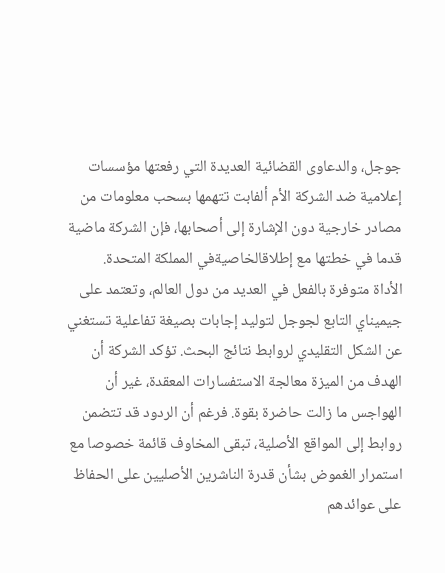جوجل، والدعاوى القضائية العديدة التي رفعتها مؤسسات إعلامية ضد الشركة الأم ألفابت تتهمها بسحب معلومات من مصادر خارجية دون الإشارة إلى أصحابها، فإن الشركة ماضية قدما في خطتها مع إطلاقالخاصيةفي المملكة المتحدة.
الأداة متوفرة بالفعل في العديد من دول العالم، وتعتمد على جيميناي التابع لجوجل لتوليد إجابات بصيغة تفاعلية تستغني عن الشكل التقليدي لروابط نتائج البحث. تؤكد الشركة أن الهدف من الميزة معالجة الاستفسارات المعقدة، غير أن الهواجس ما زالت حاضرة بقوة. فرغم أن الردود قد تتضمن روابط إلى المواقع الأصلية، تبقى المخاوف قائمة خصوصا مع استمرار الغموض بشأن قدرة الناشرين الأصليين على الحفاظ على عوائدهم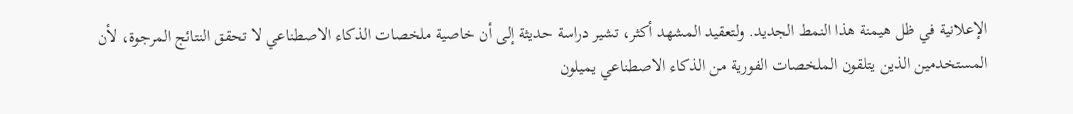الإعلانية في ظل هيمنة هذا النمط الجديد. ولتعقيد المشهد أكثر، تشير دراسة حديثة إلى أن خاصية ملخصات الذكاء الاصطناعي لا تحقق النتائج المرجوة، لأن المستخدمين الذين يتلقون الملخصات الفورية من الذكاء الاصطناعي يميلون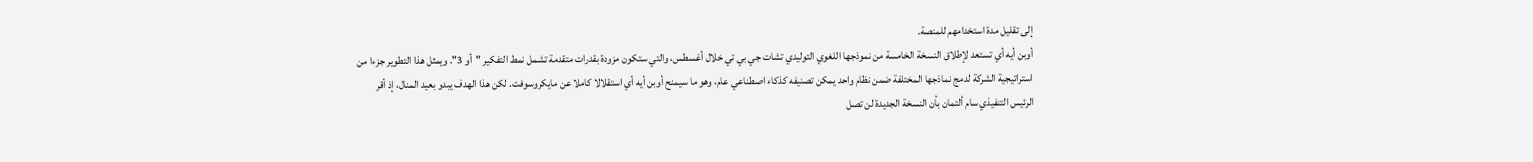إلى تقليل مدة استخدامهم للمنصة.
أوبن أيه أي تستعد لإطلاق النسخة الخامسة من نموذجها اللغوي التوليدي تشات جي بي تي خلال أغسطس، والتي ستكون مزودة بقدرات متقدمة تشمل نمط التفكير "أو 3". ويمثل هذا التطوير جزءا من استراتيجية الشركة لدمج نماذجها المختلفة ضمن نظام واحد يمكن تصنيفه كذكاء اصطناعي عام، وهو ما سيمنح أوبن أيه أي استقلالا كاملا عن مايكروسوفت. لكن هذا الهدف يبدو بعيد المنال، إذ أقر الرئيس التنفيذي سام ألتمان بأن النسخة الجديدة لن تصل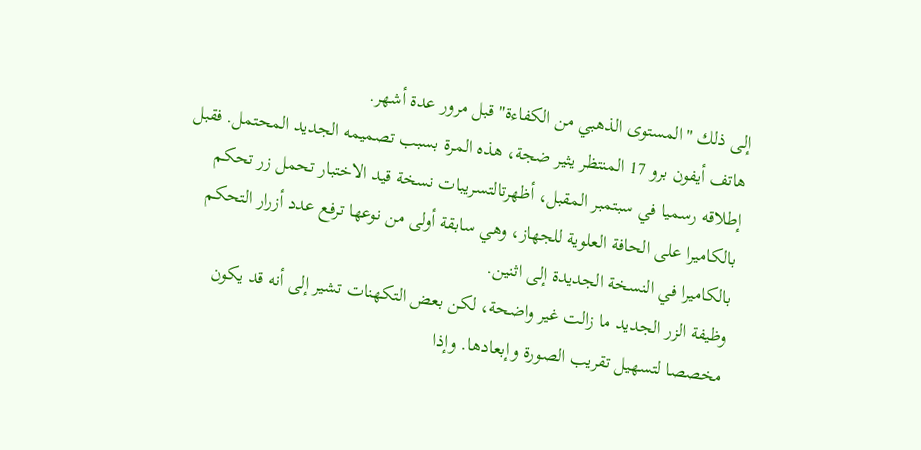إلى ذلك "المستوى الذهبي من الكفاءة" قبل مرور عدة أشهر.
هاتف أيفون برو 17 المنتظر يثير ضجة، هذه المرة بسبب تصميمه الجديد المحتمل. فقبل إطلاقه رسميا في سبتمبر المقبل، أظهرتالتسريبات نسخة قيد الاختبار تحمل زر تحكم بالكاميرا على الحافة العلوية للجهاز، وهي سابقة أولى من نوعها ترفع عدد أزرار التحكم بالكاميرا في النسخة الجديدة إلى اثنين.
وظيفة الزر الجديد ما زالت غير واضحة، لكن بعض التكهنات تشير إلى أنه قد يكون مخصصا لتسهيل تقريب الصورة وإبعادها. وإذا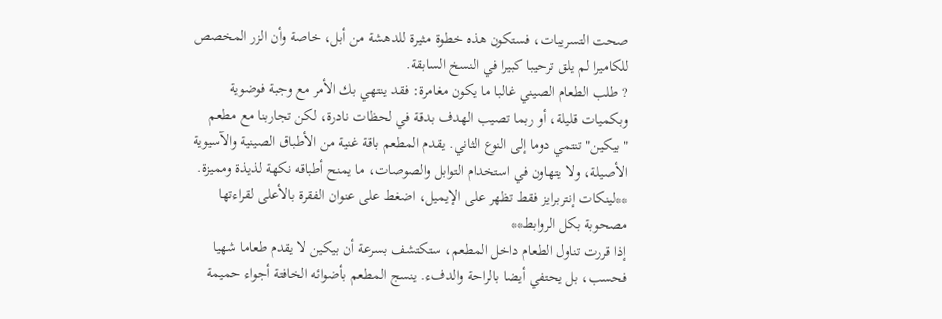صحت التسريبات، فستكون هذه خطوة مثيرة للدهشة من أبل، خاصة وأن الزر المخصص للكاميرا لم يلق ترحيبا كبيرا في النسخ السابقة.
? طلب الطعام الصيني غالبا ما يكون مغامرة: فقد ينتهي بك الأمر مع وجبة فوضوية وبكميات قليلة، أو ربما تصيب الهدف بدقة في لحظات نادرة، لكن تجاربنا مع مطعم "بيكين" تنتمي دوما إلى النوع الثاني. يقدم المطعم باقة غنية من الأطباق الصينية والآسيوية الأصيلة، ولا يتهاون في استخدام التوابل والصوصات، ما يمنح أطباقه نكهة لذيذة ومميزة.
**لينكات إنتربرايز فقط تظهر على الإيميل، اضغط على عنوان الفقرة بالأعلى لقراءتها مصحوبة بكل الروابط**
إذا قررت تناول الطعام داخل المطعم، ستكتشف بسرعة أن بيكين لا يقدم طعاما شهيا فحسب، بل يحتفي أيضا بالراحة والدفء. ينسج المطعم بأضوائه الخافتة أجواء حميمة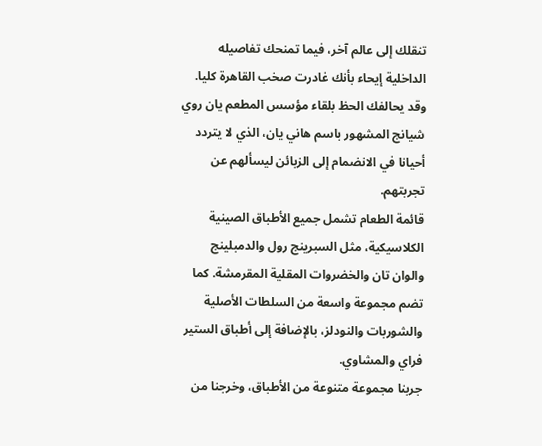تنقلك إلى عالم آخر، فيما تمنحك تفاصيله الداخلية إيحاء بأنك غادرت صخب القاهرة كليا. وقد يحالفك الحظ بلقاء مؤسس المطعم يان روي شيانج المشهور باسم هاني يان، الذي لا يتردد أحيانا في الانضمام إلى الزبائن ليسألهم عن تجربتهم.
قائمة الطعام تشمل جميع الأطباق الصينية الكلاسيكية، مثل السبرينج رول والدمبلينج والوان تان والخضروات المقلية المقرمشة. كما تضم مجموعة واسعة من السلطات الأصلية والشوربات والنودلز، بالإضافة إلى أطباق الستير فراي والمشاوي.
جربنا مجموعة متنوعة من الأطباق، وخرجنا من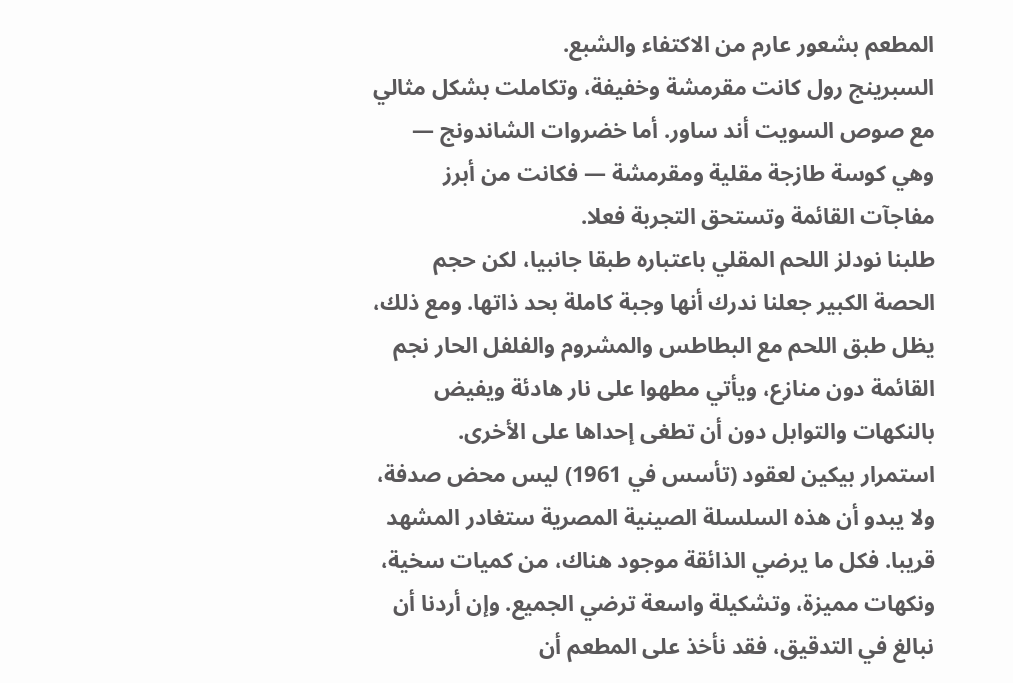المطعم بشعور عارم من الاكتفاء والشبع.
السبرينج رول كانت مقرمشة وخفيفة، وتكاملت بشكل مثالي مع صوص السويت أند ساور. أما خضروات الشاندونج — وهي كوسة طازجة مقلية ومقرمشة — فكانت من أبرز مفاجآت القائمة وتستحق التجربة فعلا.
طلبنا نودلز اللحم المقلي باعتباره طبقا جانبيا، لكن حجم الحصة الكبير جعلنا ندرك أنها وجبة كاملة بحد ذاتها. ومع ذلك، يظل طبق اللحم مع البطاطس والمشروم والفلفل الحار نجم القائمة دون منازع، ويأتي مطهوا على نار هادئة ويفيض بالنكهات والتوابل دون أن تطغى إحداها على الأخرى.
استمرار بيكين لعقود (تأسس في 1961) ليس محض صدفة، ولا يبدو أن هذه السلسلة الصينية المصرية ستغادر المشهد قريبا. فكل ما يرضي الذائقة موجود هناك، من كميات سخية، ونكهات مميزة، وتشكيلة واسعة ترضي الجميع. وإن أردنا أن نبالغ في التدقيق، فقد نأخذ على المطعم أن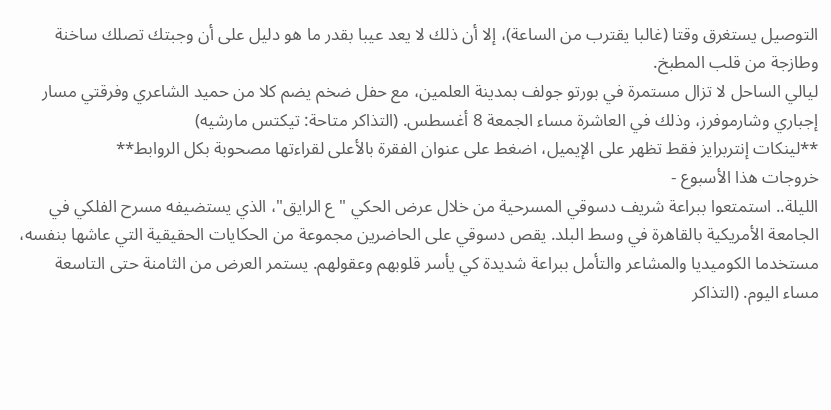التوصيل يستغرق وقتا (غالبا يقترب من الساعة)، إلا أن ذلك لا يعد عيبا بقدر ما هو دليل على أن وجبتك تصلك ساخنة وطازجة من قلب المطبخ.
ليالي الساحل لا تزال مستمرة في بورتو جولف بمدينة العلمين، مع حفل ضخم يضم كلا من حميد الشاعري وفرقتي مسار إجباري وشارموفرز، وذلك في العاشرة مساء الجمعة 8 أغسطس. (التذاكر متاحة: تيكتس مارشيه)
**لينكات إنتربرايز فقط تظهر على الإيميل، اضغط على عنوان الفقرة بالأعلى لقراءتها مصحوبة بكل الروابط**
خروجات هذا الأسبوع -
الليلة.. استمتعوا ببراعة شريف دسوقي المسرحية من خلال عرض الحكي "ع الرايق"، الذي يستضيفه مسرح الفلكي في الجامعة الأمريكية بالقاهرة في وسط البلد. يقص دسوقي على الحاضرين مجموعة من الحكايات الحقيقية التي عاشها بنفسه، مستخدما الكوميديا والمشاعر والتأمل ببراعة شديدة كي يأسر قلوبهم وعقولهم. يستمر العرض من الثامنة حتى التاسعة مساء اليوم. (التذاكر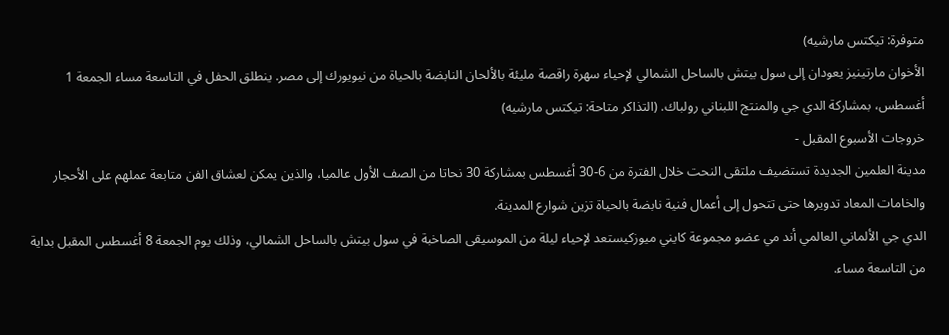متوفرة: تيكتس مارشيه)
الأخوان مارتينيز يعودان إلى سول بيتش بالساحل الشمالي لإحياء سهرة راقصة مليئة بالألحان النابضة بالحياة من نيويورك إلى مصر. ينطلق الحفل في التاسعة مساء الجمعة 1 أغسطس، بمشاركة الدي جي والمنتج اللبناني رولباك. (التذاكر متاحة: تيكتس مارشيه)
خروجات الأسبوع المقبل -
مدينة العلمين الجديدة تستضيف ملتقى النحت خلال الفترة من 6-30 أغسطس بمشاركة 30 نحاتا من الصف الأول عالميا، والذين يمكن لعشاق الفن متابعة عملهم على الأحجار والخامات المعاد تدويرها حتى تتحول إلى أعمال فنية نابضة بالحياة تزين شوارع المدينة.
الدي جي الألماني العالمي أند مي عضو مجموعة كايني ميوزكيستعد لإحياء ليلة من الموسيقى الصاخبة في سول بيتش بالساحل الشمالي، وذلك يوم الجمعة 8 أغسطس المقبل بداية من التاسعة مساء.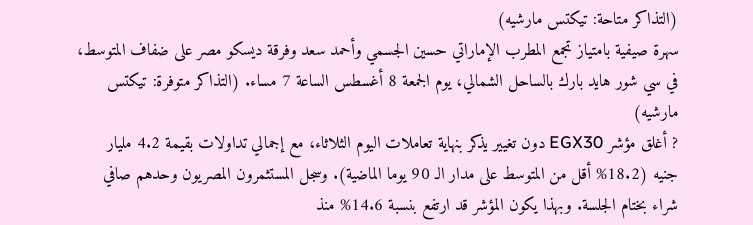(التذاكر متاحة: تيكتس مارشيه)
سهرة صيفية بامتياز تجمع المطرب الإماراتي حسين الجسمي وأحمد سعد وفرقة ديسكو مصر على ضفاف المتوسط، في سي شور هايد بارك بالساحل الشمالي، يوم الجمعة 8 أغسطس الساعة 7 مساء. (التذاكر متوفرة: تيكتس مارشيه)
? أغلق مؤشر EGX30 دون تغيير يذكر بنهاية تعاملات اليوم الثلاثاء، مع إجمالي تداولات بقيمة 4.2 مليار جنيه (18.2% أقل من المتوسط على مدار الـ 90 يوما الماضية). وسجل المستثمرون المصريون وحدهم صافي شراء بختام الجلسة. وبهذا يكون المؤشر قد ارتفع بنسبة 14.6% منذ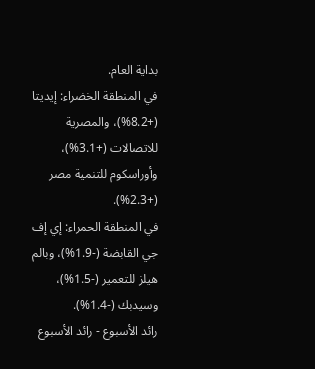بداية العام.
في المنطقة الخضراء: إيديتا (+8.2%)، والمصرية للاتصالات (+3.1%)، وأوراسكوم للتنمية مصر (+2.3%).
في المنطقة الحمراء: إي إف جي القابضة (-1.9%)، وبالم هيلز للتعمير (-1.5%)، وسيدبك (-1.4%).
رائد الأسبوع - رائد الأسبوع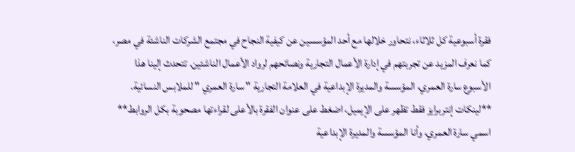فقرة أسبوعية كل ثلاثاء، نتحاور خلالها مع أحد المؤسسين عن كيفية النجاح في مجتمع الشركات الناشئة في مصر، كما نعرف المزيد عن تجربتهم في إدارة الأعمال التجارية ونصائحهم لرواد الأعمال الناشئين. تتحدث إلينا هذا الأسبوع سارة العمري، المؤسسة والمديرة الإبداعية في العلامة التجارية " سارة العمري " للملابس النسائية.
**لينكات إنتربرايز فقط تظهر على الإيميل، اضغط على عنوان الفقرة بالأعلى لقراءتها مصحوبة بكل الروابط**
اسمي سارة العمري، وأنا المؤسسة والمديرة الإبداعية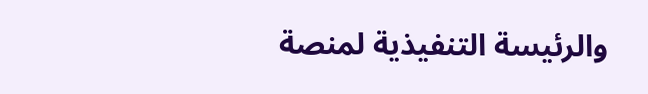والرئيسة التنفيذية لمنصة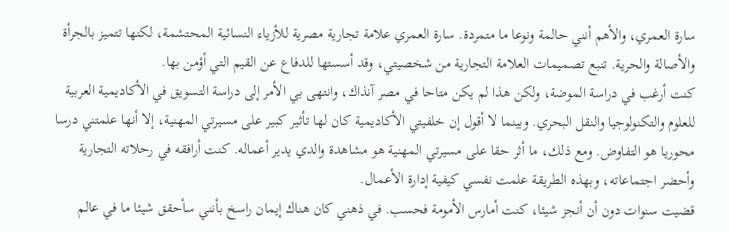سارة العمري، والأهم أنني حالمة ونوعا ما متمردة. سارة العمري علامة تجارية مصرية للأزياء النسائية المحتشمة، لكنها تتميز بالجرأة والأصالة والحرية. تنبع تصميمات العلامة التجارية من شخصيتي، وقد أسستها للدفاع عن القيم التي أؤمن بها.
كنت أرغب في دراسة الموضة، ولكن هذا لم يكن متاحا في مصر آنذاك، وانتهى بي الأمر إلى دراسة التسويق في الأكاديمية العربية للعلوم والتكنولوجيا والنقل البحري. وبينما لا أقول إن خلفيتي الأكاديمية كان لها تأثير كبير على مسيرتي المهنية، إلا أنها علمتني درسا محوريا هو التفاوض. ومع ذلك، ما أثر حقا على مسيرتي المهنية هو مشاهدة والدي يدير أعماله. كنت أرافقه في رحلاته التجارية وأحضر اجتماعاته، وبهذه الطريقة علمت نفسي كيفية إدارة الأعمال.
قضيت سنوات دون أن أنجز شيئا، كنت أمارس الأمومة فحسب. في ذهني كان هناك إيمان راسخ بأنني سأحقق شيئا ما في عالم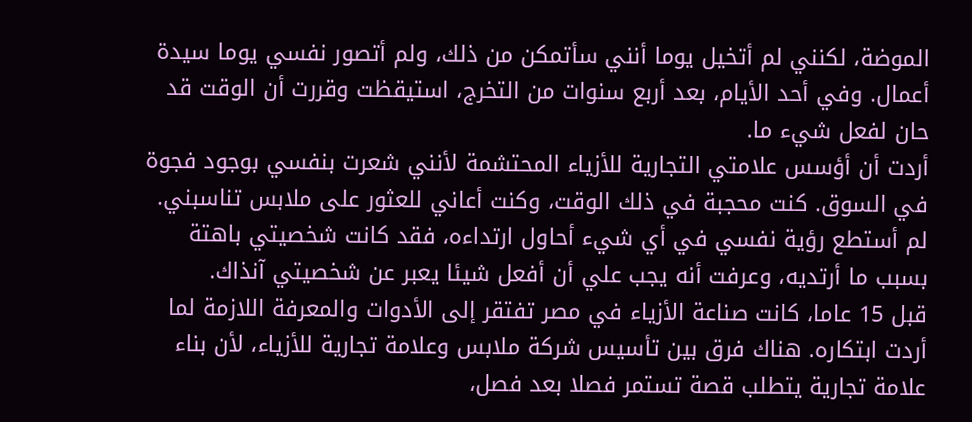الموضة، لكنني لم أتخيل يوما أنني سأتمكن من ذلك، ولم أتصور نفسي يوما سيدة أعمال. وفي أحد الأيام، بعد أربع سنوات من التخرج، استيقظت وقررت أن الوقت قد حان لفعل شيء ما.
أردت أن أؤسس علامتي التجارية للأزياء المحتشمة لأنني شعرت بنفسي بوجود فجوة في السوق. كنت محجبة في ذلك الوقت، وكنت أعاني للعثور على ملابس تناسبني. لم أستطع رؤية نفسي في أي شيء أحاول ارتداءه، فقد كانت شخصيتي باهتة بسبب ما أرتديه، وعرفت أنه يجب علي أن أفعل شيئا يعبر عن شخصيتي آنذاك.
قبل 15 عاما، كانت صناعة الأزياء في مصر تفتقر إلى الأدوات والمعرفة اللازمة لما أردت ابتكاره. هناك فرق بين تأسيس شركة ملابس وعلامة تجارية للأزياء، لأن بناء علامة تجارية يتطلب قصة تستمر فصلا بعد فصل،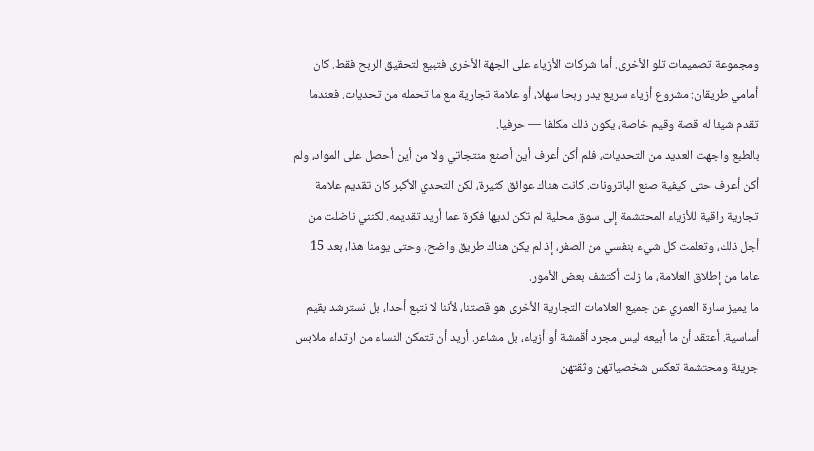ومجموعة تصميمات تلو الأخرى. أما شركات الأزياء على الجهة الأخرى فتبيع لتحقيق الربح فقط. كان أمامي طريقان: مشروع أزياء سريع يدر ربحا سهلا، أو علامة تجارية مع ما تحمله من تحديات. فعندما تقدم شيئا له قصة وقيم خاصة، يكون ذلك مكلفا — حرفيا.
بالطبع واجهت العديد من التحديات، فلم أكن أعرف أين أصنع منتجاتي ولا من أين أحصل على المواد، ولم أكن أعرف حتى كيفية صنع الباترونات. كانت هناك عوائق كثيرة، لكن التحدي الأكبر كان تقديم علامة تجارية راقية للأزياء المحتشمة إلى سوق محلية لم تكن لديها فكرة عما أريد تقديمه. لكنني ناضلت من أجل ذلك، وتعلمت كل شيء بنفسي من الصفر، إذ لم يكن هناك طريق واضح. وحتى يومنا هذا، بعد 15 عاما من إطلاق العلامة، ما زلت أكتشف بعض الأمور.
ما يميز سارة العمري عن جميع العلامات التجارية الأخرى هو قصتنا، لأننا لا نتبع أحدا، بل نسترشد بقيم أساسية. أعتقد أن ما أبيعه ليس مجرد أقمشة أو أزياء، بل مشاعر. أريد أن تتمكن النساء من ارتداء ملابس جريئة ومحتشمة تعكس شخصياتهن وثقتهن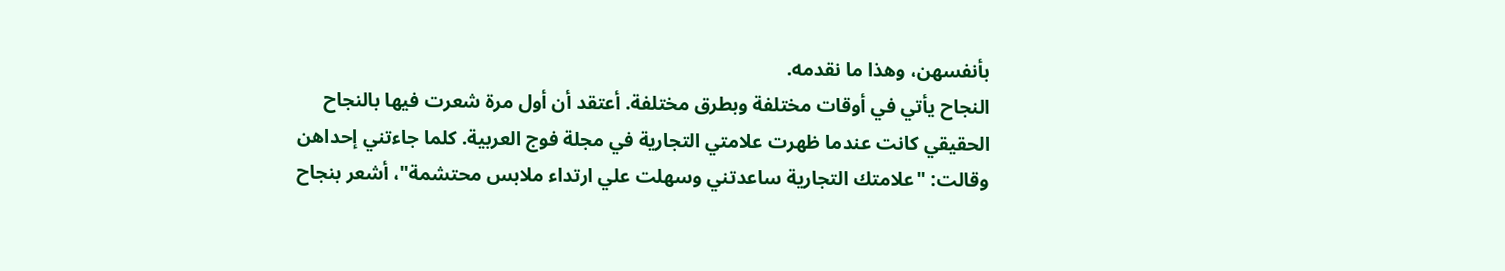بأنفسهن، وهذا ما نقدمه.
النجاح يأتي في أوقات مختلفة وبطرق مختلفة. أعتقد أن أول مرة شعرت فيها بالنجاح الحقيقي كانت عندما ظهرت علامتي التجارية في مجلة فوج العربية. كلما جاءتني إحداهن وقالت: "علامتك التجارية ساعدتني وسهلت علي ارتداء ملابس محتشمة"، أشعر بنجاح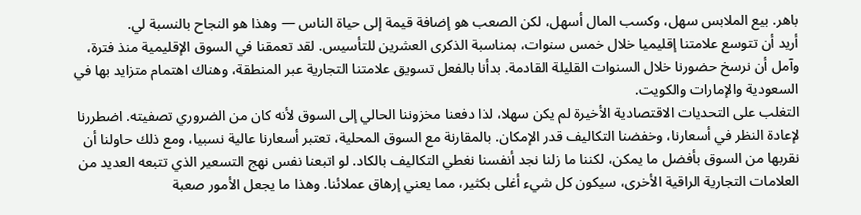باهر. بيع الملابس سهل، وكسب المال أسهل، لكن الصعب هو إضافة قيمة إلى حياة الناس — وهذا هو النجاح بالنسبة لي.
أريد أن تتوسع علامتنا إقليميا خلال خمس سنوات، بمناسبة الذكرى العشرين للتأسيس. لقد تعمقنا في السوق الإقليمية منذ فترة، وآمل أن نرسخ حضورنا خلال السنوات القليلة القادمة. بدأنا بالفعل تسويق علامتنا التجارية عبر المنطقة، وهناك اهتمام متزايد بها في السعودية والإمارات والكويت.
التغلب على التحديات الاقتصادية الأخيرة لم يكن سهلا، لذا دفعنا مخزوننا الحالي إلى السوق لأنه كان من الضروري تصفيته. اضطررنا لإعادة النظر في أسعارنا، وخفضنا التكاليف قدر الإمكان. بالمقارنة مع السوق المحلية، تعتبر أسعارنا عالية نسبيا، ومع ذلك حاولنا أن نقربها من السوق بأفضل ما يمكن، لكننا ما زلنا نجد أنفسنا نغطي التكاليف بالكاد. لو اتبعنا نفس نهج التسعير الذي تتبعه العديد من العلامات التجارية الراقية الأخرى، سيكون كل شيء أغلى بكثير، مما يعني إرهاق عملائنا. وهذا ما يجعل الأمور صعبة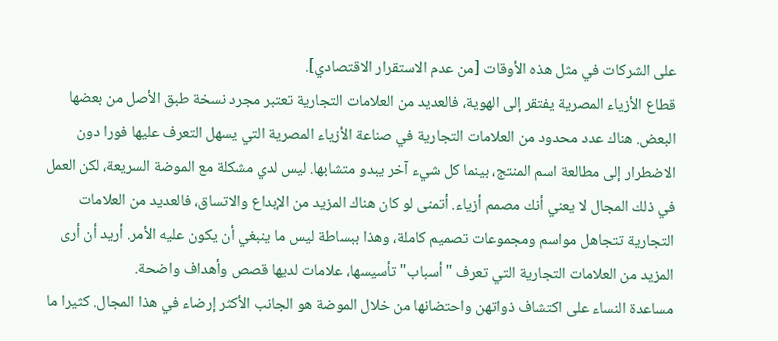على الشركات في مثل هذه الأوقات [من عدم الاستقرار الاقتصادي].
قطاع الأزياء المصرية يفتقر إلى الهوية، فالعديد من العلامات التجارية تعتبر مجرد نسخة طبق الأصل من بعضها البعض. هناك عدد محدود من العلامات التجارية في صناعة الأزياء المصرية التي يسهل التعرف عليها فورا دون الاضطرار إلى مطالعة اسم المنتج، بينما كل شيء آخر يبدو متشابها. ليس لدي مشكلة مع الموضة السريعة، لكن العمل في ذلك المجال لا يعني أنك مصمم أزياء. أتمنى لو كان هناك المزيد من الإبداع والاتساق، فالعديد من العلامات التجارية تتجاهل مواسم ومجموعات تصميم كاملة، وهذا ببساطة ليس ما ينبغي أن يكون عليه الأمر. أريد أن أرى المزيد من العلامات التجارية التي تعرف "أسباب" تأسيسها، علامات لديها قصص وأهداف واضحة.
مساعدة النساء على اكتشاف ذواتهن واحتضانها من خلال الموضة هو الجانب الأكثر إرضاء في هذا المجال. كثيرا ما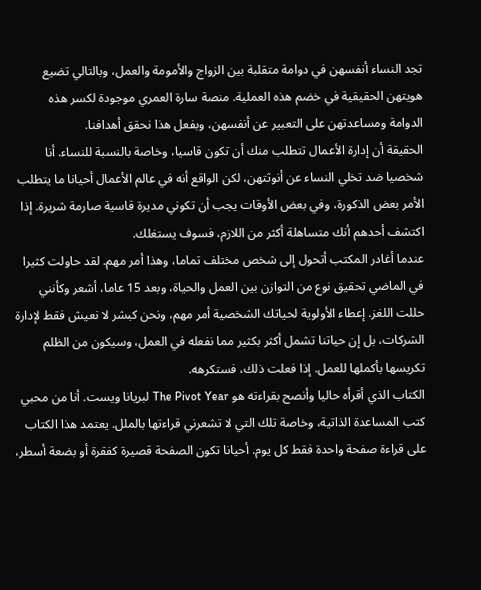تجد النساء أنفسهن في دوامة متقلبة بين الزواج والأمومة والعمل، وبالتالي تضيع هويتهن الحقيقية في خضم هذه العملية. منصة سارة العمري موجودة لكسر هذه الدوامة ومساعدتهن على التعبير عن أنفسهن، وبفعل هذا نحقق أهدافنا.
الحقيقة أن إدارة الأعمال تتطلب منك أن تكون قاسيا، وخاصة بالنسبة للنساء. أنا شخصيا ضد تخلي النساء عن أنوثتهن، لكن الواقع أنه في عالم الأعمال أحيانا ما يتطلب الأمر بعض الذكورة، وفي بعض الأوقات يجب أن تكوني مديرة قاسية صارمة شريرة. إذا اكتشف أحدهم أنك متساهلة أكثر من اللازم، فسوف يستغلك.
عندما أغادر المكتب أتحول إلى شخص مختلف تماما، وهذا أمر مهم. لقد حاولت كثيرا في الماضي تحقيق نوع من التوازن بين العمل والحياة، وبعد 15 عاما، أشعر وكأنني حللت اللغز. إعطاء الأولوية لحياتك الشخصية أمر مهم، ونحن كبشر لا نعيش فقط لإدارة الشركات، بل إن حياتنا تشمل أكثر بكثير مما نفعله في العمل، وسيكون من الظلم تكريسها بأكملها للعمل. إذا فعلت ذلك، فستكرهه.
الكتاب الذي أقرأه حاليا وأنصح بقراءته هو The Pivot Year لبريانا ويست. أنا من محبي كتب المساعدة الذاتية، وخاصة تلك التي لا تشعرني قراءتها بالملل. يعتمد هذا الكتاب على قراءة صفحة واحدة فقط كل يوم. أحيانا تكون الصفحة قصيرة كفقرة أو بضعة أسطر،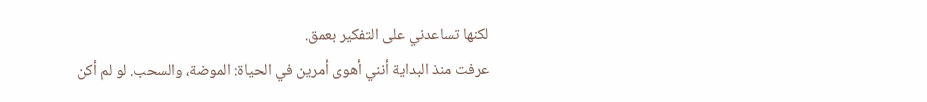لكنها تساعدني على التفكير بعمق.
عرفت منذ البداية أنني أهوى أمرين في الحياة: الموضة، والسحب. لو لم أكن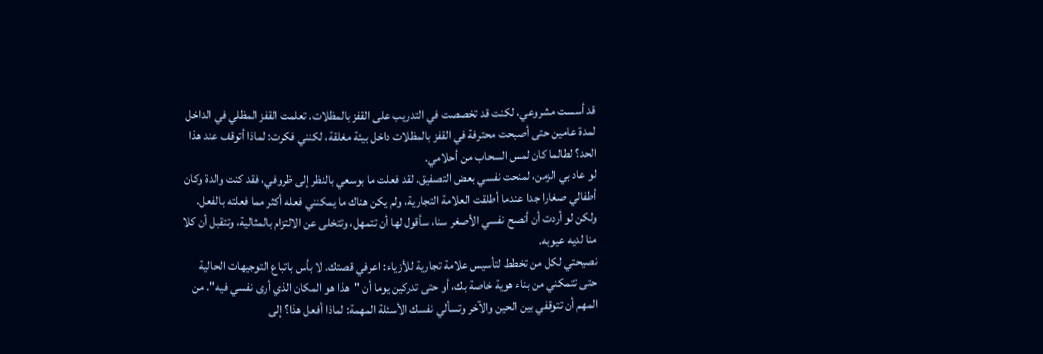قد أسست مشروعي، لكنت قد تخصصت في التدريب على القفز بالمظلات. تعلمت القفز المظلي في الداخل لمدة عامين حتى أصبحت محترفة في القفز بالمظلات داخل بيئة مغلقة، لكنني فكرت: لماذا أتوقف عند هذا الحد؟ لطالما كان لمس السحاب من أحلامي.
لو عاد بي الزمن، لمنحت نفسي بعض التصفيق. لقد فعلت ما بوسعي بالنظر إلى ظروفي، فقد كنت والدة وكان أطفالي صغارا جدا عندما أطلقت العلامة التجارية، ولم يكن هناك ما يمكنني فعله أكثر مما فعلته بالفعل. ولكن لو أردت أن أنصح نفسي الأصغر سنا، سأقول لها أن تتمهل، وتتخلى عن الالتزام بالمثالية، وتتقبل أن كلا منا لديه عيوبه.
نصيحتي لكل من تخطط لتأسيس علامة تجارية للأزياء: اعرفي قصتك. لا بأس باتباع التوجيهات الحالية حتى تتمكني من بناء هوية خاصة بك، أو حتى تدركين يوما أن "هذا هو المكان الذي أرى نفسي فيه". من المهم أن تتوقفي بين الحين والآخر وتسألي نفسك الأسئلة المهمة: لماذا أفعل هذا؟ إلى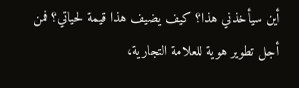أين سيأخذني هذا؟ كيف يضيف هذا قيمة لحياتي؟ فمن أجل تطوير هوية للعلامة التجارية،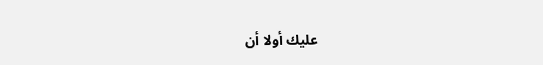عليك أولا أن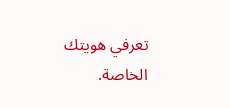تعرفي هويتك الخاصة.